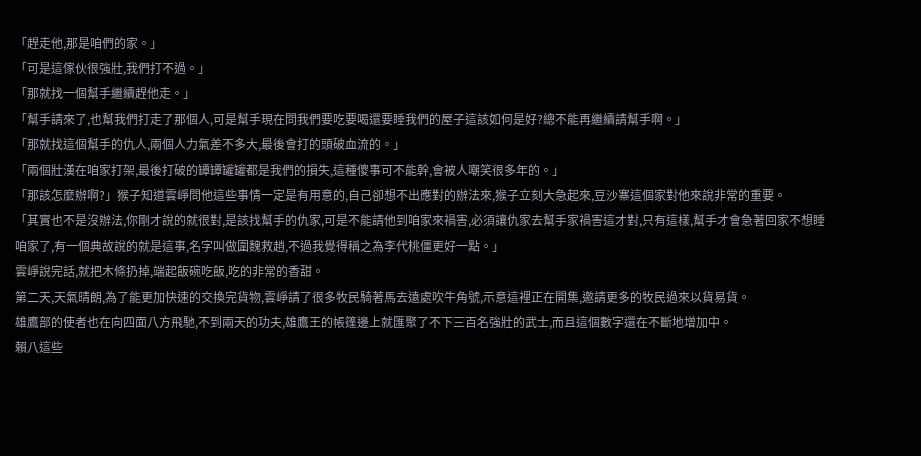「趕走他,那是咱們的家。」
「可是這傢伙很強壯,我們打不過。」
「那就找一個幫手繼續趕他走。」
「幫手請來了,也幫我們打走了那個人,可是幫手現在問我們要吃要喝還要睡我們的屋子這該如何是好?總不能再繼續請幫手啊。」
「那就找這個幫手的仇人,兩個人力氣差不多大,最後會打的頭破血流的。」
「兩個壯漢在咱家打架,最後打破的罈罈罐罐都是我們的損失,這種傻事可不能幹,會被人嘲笑很多年的。」
「那該怎麼辦啊?」猴子知道雲崢問他這些事情一定是有用意的,自己卻想不出應對的辦法來,猴子立刻大急起來,豆沙寨這個家對他來說非常的重要。
「其實也不是沒辦法,你剛才說的就很對,是該找幫手的仇家,可是不能請他到咱家來禍害,必須讓仇家去幫手家禍害這才對,只有這樣,幫手才會急著回家不想睡咱家了,有一個典故說的就是這事,名字叫做圍魏救趙,不過我覺得稱之為李代桃僵更好一點。」
雲崢說完話,就把木條扔掉,端起飯碗吃飯,吃的非常的香甜。
第二天,天氣晴朗,為了能更加快速的交換完貨物,雲崢請了很多牧民騎著馬去遠處吹牛角號,示意這裡正在開集,邀請更多的牧民過來以貨易貨。
雄鷹部的使者也在向四面八方飛馳,不到兩天的功夫,雄鷹王的帳篷邊上就匯聚了不下三百名強壯的武士,而且這個數字還在不斷地增加中。
賴八這些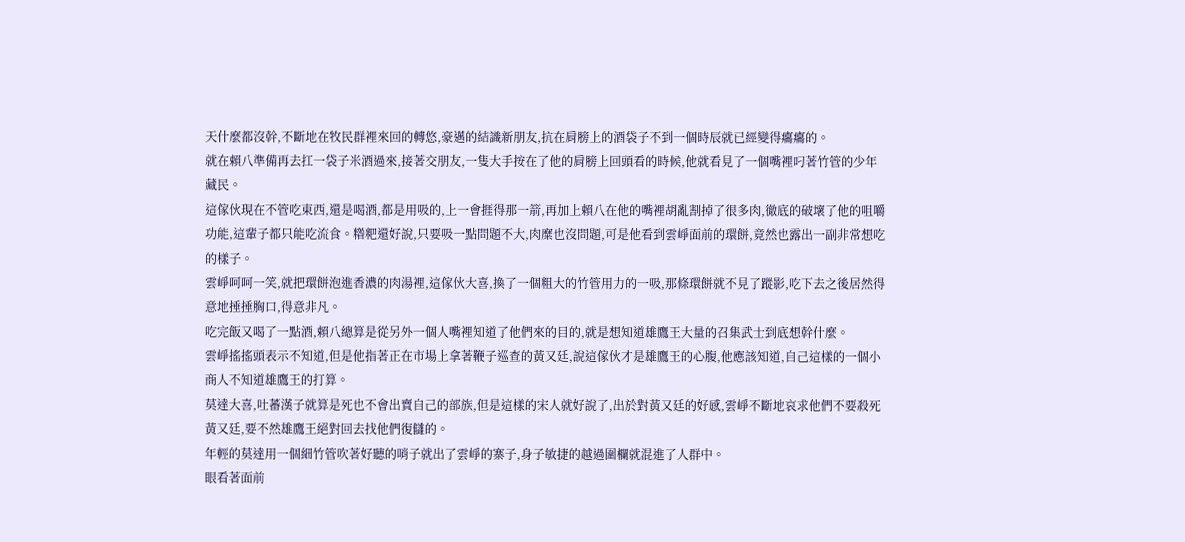天什麼都沒幹,不斷地在牧民群裡來回的轉悠,豪邁的結識新朋友,抗在肩膀上的酒袋子不到一個時辰就已經變得癟癟的。
就在賴八準備再去扛一袋子米酒過來,接著交朋友,一隻大手按在了他的肩膀上回頭看的時候,他就看見了一個嘴裡叼著竹管的少年藏民。
這傢伙現在不管吃東西,還是喝酒,都是用吸的,上一會捱得那一箭,再加上賴八在他的嘴裡胡亂割掉了很多肉,徹底的破壞了他的咀嚼功能,這輩子都只能吃流食。糌粑還好說,只要吸一點問題不大,肉糜也沒問題,可是他看到雲崢面前的環餅,竟然也露出一副非常想吃的樣子。
雲崢呵呵一笑,就把環餅泡進香濃的肉湯裡,這傢伙大喜,換了一個粗大的竹管用力的一吸,那條環餅就不見了蹤影,吃下去之後居然得意地捶捶胸口,得意非凡。
吃完飯又喝了一點酒,賴八總算是從另外一個人嘴裡知道了他們來的目的,就是想知道雄鷹王大量的召集武士到底想幹什麼。
雲崢搖搖頭表示不知道,但是他指著正在市場上拿著鞭子巡查的黃又廷,說這傢伙才是雄鷹王的心腹,他應該知道,自己這樣的一個小商人不知道雄鷹王的打算。
莫達大喜,吐蕃漢子就算是死也不會出賣自己的部族,但是這樣的宋人就好說了,出於對黃又廷的好感,雲崢不斷地哀求他們不要殺死黃又廷,要不然雄鷹王絕對回去找他們復讎的。
年輕的莫達用一個細竹管吹著好聽的哨子就出了雲崢的寨子,身子敏捷的越過圍欄就混進了人群中。
眼看著面前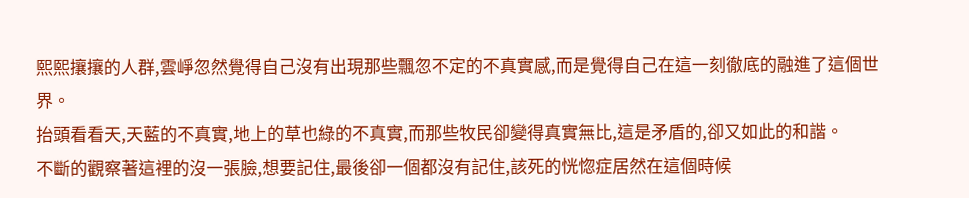熙熙攘攘的人群,雲崢忽然覺得自己沒有出現那些飄忽不定的不真實感,而是覺得自己在這一刻徹底的融進了這個世界。
抬頭看看天,天藍的不真實,地上的草也綠的不真實,而那些牧民卻變得真實無比,這是矛盾的,卻又如此的和諧。
不斷的觀察著這裡的沒一張臉,想要記住,最後卻一個都沒有記住,該死的恍惚症居然在這個時候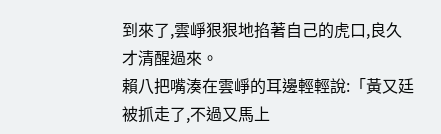到來了,雲崢狠狠地掐著自己的虎口,良久才清醒過來。
賴八把嘴湊在雲崢的耳邊輕輕說:「黃又廷被抓走了,不過又馬上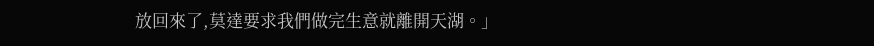放回來了,莫達要求我們做完生意就離開天湖。」